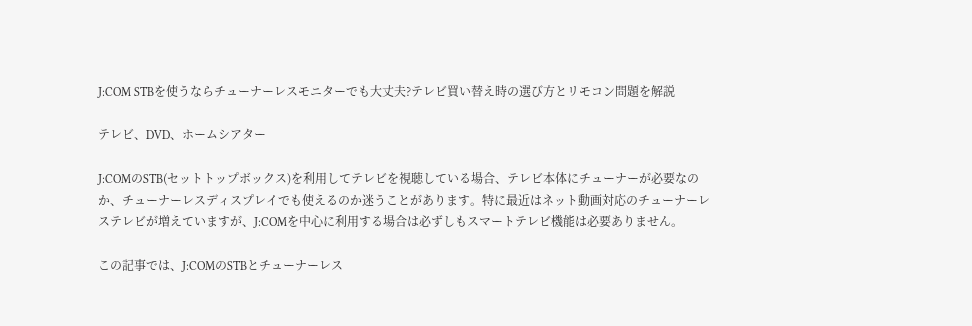J:COM STBを使うならチューナーレスモニターでも大丈夫?テレビ買い替え時の選び方とリモコン問題を解説

テレビ、DVD、ホームシアター

J:COMのSTB(セットトップボックス)を利用してテレビを視聴している場合、テレビ本体にチューナーが必要なのか、チューナーレスディスプレイでも使えるのか迷うことがあります。特に最近はネット動画対応のチューナーレステレビが増えていますが、J:COMを中心に利用する場合は必ずしもスマートテレビ機能は必要ありません。

この記事では、J:COMのSTBとチューナーレス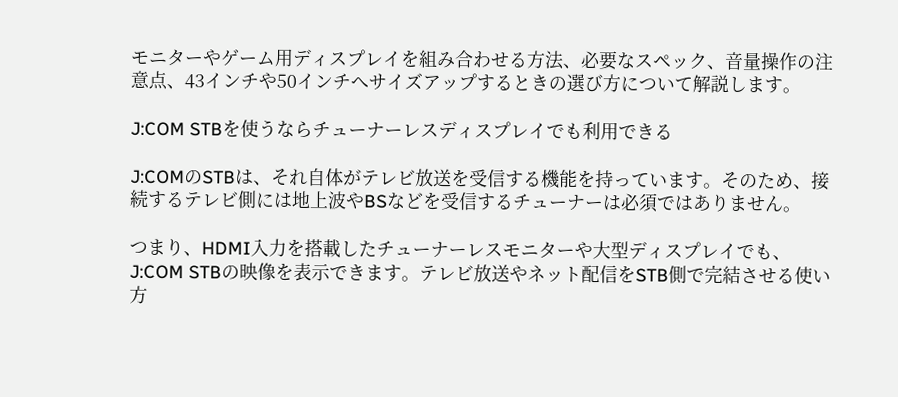モニターやゲーム用ディスプレイを組み合わせる方法、必要なスペック、音量操作の注意点、43インチや50インチへサイズアップするときの選び方について解説します。

J:COM STBを使うならチューナーレスディスプレイでも利用できる

J:COMのSTBは、それ自体がテレビ放送を受信する機能を持っています。そのため、接続するテレビ側には地上波やBSなどを受信するチューナーは必須ではありません。

つまり、HDMI入力を搭載したチューナーレスモニターや大型ディスプレイでも、J:COM STBの映像を表示できます。テレビ放送やネット配信をSTB側で完結させる使い方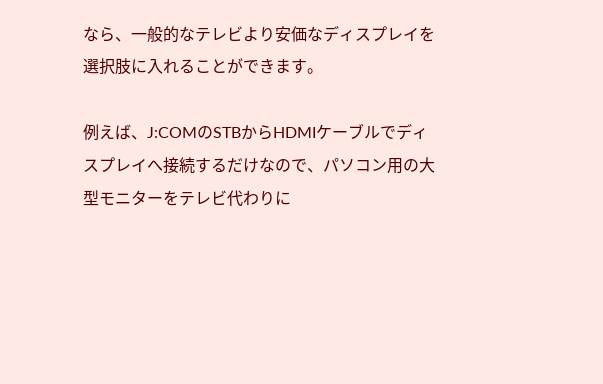なら、一般的なテレビより安価なディスプレイを選択肢に入れることができます。

例えば、J:COMのSTBからHDMIケーブルでディスプレイへ接続するだけなので、パソコン用の大型モニターをテレビ代わりに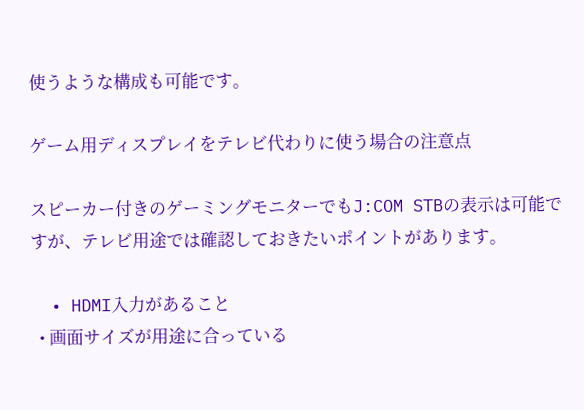使うような構成も可能です。

ゲーム用ディスプレイをテレビ代わりに使う場合の注意点

スピーカー付きのゲーミングモニターでもJ:COM STBの表示は可能ですが、テレビ用途では確認しておきたいポイントがあります。

  • HDMI入力があること
  • 画面サイズが用途に合っている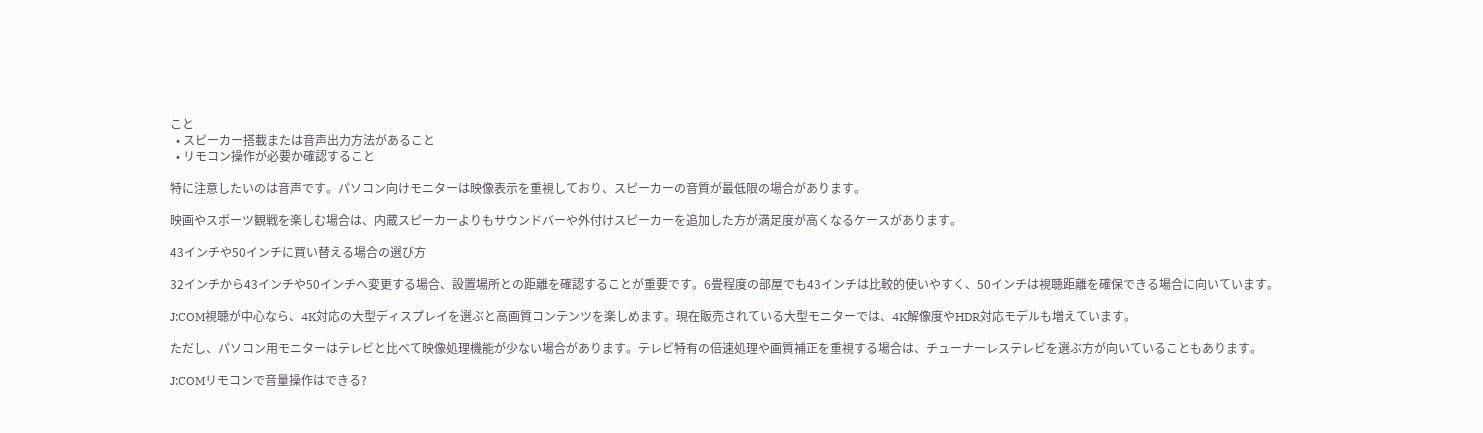こと
  • スピーカー搭載または音声出力方法があること
  • リモコン操作が必要か確認すること

特に注意したいのは音声です。パソコン向けモニターは映像表示を重視しており、スピーカーの音質が最低限の場合があります。

映画やスポーツ観戦を楽しむ場合は、内蔵スピーカーよりもサウンドバーや外付けスピーカーを追加した方が満足度が高くなるケースがあります。

43インチや50インチに買い替える場合の選び方

32インチから43インチや50インチへ変更する場合、設置場所との距離を確認することが重要です。6畳程度の部屋でも43インチは比較的使いやすく、50インチは視聴距離を確保できる場合に向いています。

J:COM視聴が中心なら、4K対応の大型ディスプレイを選ぶと高画質コンテンツを楽しめます。現在販売されている大型モニターでは、4K解像度やHDR対応モデルも増えています。

ただし、パソコン用モニターはテレビと比べて映像処理機能が少ない場合があります。テレビ特有の倍速処理や画質補正を重視する場合は、チューナーレステレビを選ぶ方が向いていることもあります。

J:COMリモコンで音量操作はできる?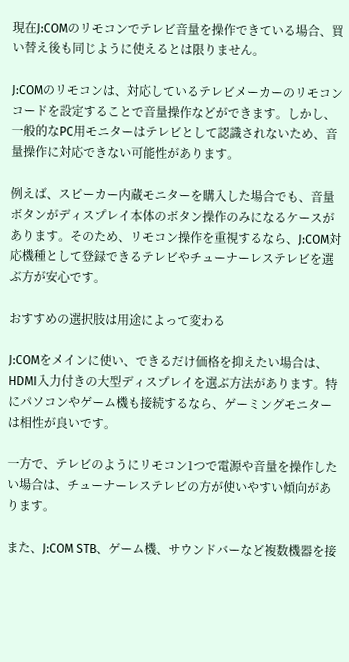現在J:COMのリモコンでテレビ音量を操作できている場合、買い替え後も同じように使えるとは限りません。

J:COMのリモコンは、対応しているテレビメーカーのリモコンコードを設定することで音量操作などができます。しかし、一般的なPC用モニターはテレビとして認識されないため、音量操作に対応できない可能性があります。

例えば、スピーカー内蔵モニターを購入した場合でも、音量ボタンがディスプレイ本体のボタン操作のみになるケースがあります。そのため、リモコン操作を重視するなら、J:COM対応機種として登録できるテレビやチューナーレステレビを選ぶ方が安心です。

おすすめの選択肢は用途によって変わる

J:COMをメインに使い、できるだけ価格を抑えたい場合は、HDMI入力付きの大型ディスプレイを選ぶ方法があります。特にパソコンやゲーム機も接続するなら、ゲーミングモニターは相性が良いです。

一方で、テレビのようにリモコン1つで電源や音量を操作したい場合は、チューナーレステレビの方が使いやすい傾向があります。

また、J:COM STB、ゲーム機、サウンドバーなど複数機器を接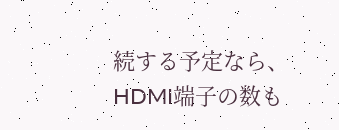続する予定なら、HDMI端子の数も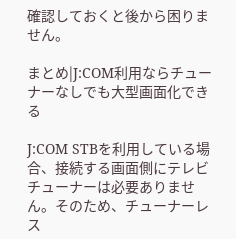確認しておくと後から困りません。

まとめ|J:COM利用ならチューナーなしでも大型画面化できる

J:COM STBを利用している場合、接続する画面側にテレビチューナーは必要ありません。そのため、チューナーレス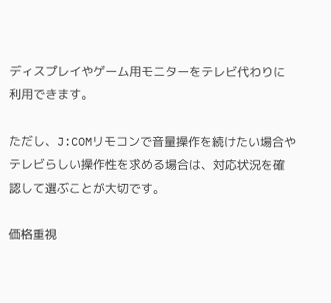ディスプレイやゲーム用モニターをテレビ代わりに利用できます。

ただし、J:COMリモコンで音量操作を続けたい場合やテレビらしい操作性を求める場合は、対応状況を確認して選ぶことが大切です。

価格重視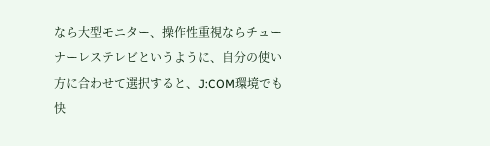なら大型モニター、操作性重視ならチューナーレステレビというように、自分の使い方に合わせて選択すると、J:COM環境でも快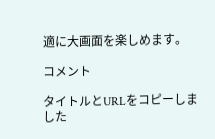適に大画面を楽しめます。

コメント

タイトルとURLをコピーしました